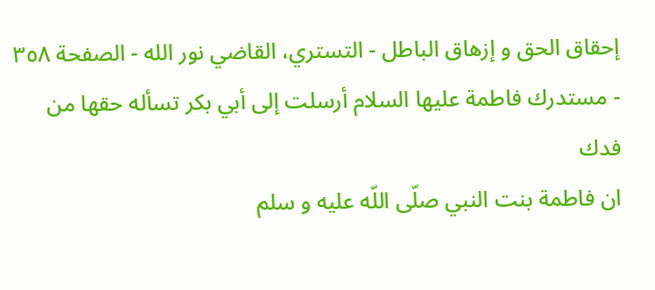إحقاق الحق و إزهاق الباطل - التستري، القاضي نور الله - الصفحة ٣٥٨ - مستدرك فاطمة عليها السلام أرسلت إلى أبي بكر تسأله حقها من فدك
ان فاطمة بنت النبي صلّى اللّه عليه و سلم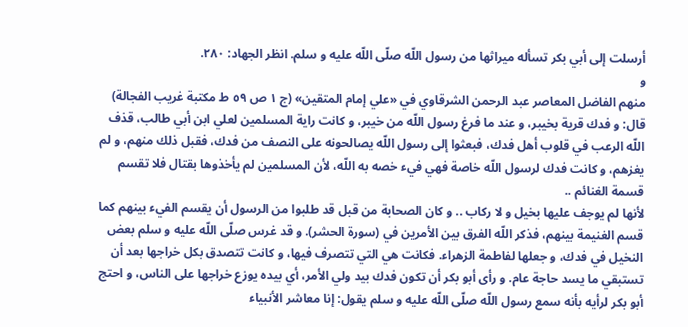أرسلت إلى أبي بكر تسأله ميراثها من رسول اللّه صلّى اللّه عليه و سلم. انظر الجهاد: ٢٨٠.
و
منهم الفاضل المعاصر عبد الرحمن الشرقاوي في «علي إمام المتقين» (ج ١ ص ٥٩ ط مكتبة غريب الفجالة) قال: و فدك قرية بخيبر، و عند ما فرغ رسول اللّه من خيبر، و كانت راية المسلمين لعلي ابن أبي طالب، قذف اللّه الرعب في قلوب أهل فدك، فبعثوا إلى رسول اللّه يصالحونه على النصف من فدك، فقبل ذلك منهم، و لم يغزهم، و كانت فدك لرسول اللّه خاصة فهي فيء خصه به اللّه، لأن المسلمين لم يأخذوها بقتال فلا تقسم قسمة الغنائم ..
لأنها لم يوجف عليها بخيل و لا ركاب .. و كان الصحابة من قبل قد طلبوا من الرسول أن يقسم الفيء بينهم كما قسم الغنيمة بينهم، فذكر اللّه الفرق بين الأمرين في (سورة الحشر). و قد غرس صلّى اللّه عليه و سلم بعض النخيل في فدك، و جعلها لفاطمة الزهراء. فكانت هي التي تتصرف فيها، و كانت تتصدق بكل خراجها بعد أن تستبقي ما يسد حاجة عام. و رأى أبو بكر أن تكون فدك بيد ولي الأمر، أي بيده يوزع خراجها على الناس، و احتج أبو بكر لرأيه بأنه سمع رسول اللّه صلّى اللّه عليه و سلم يقول: إنا معاشر الأنبياء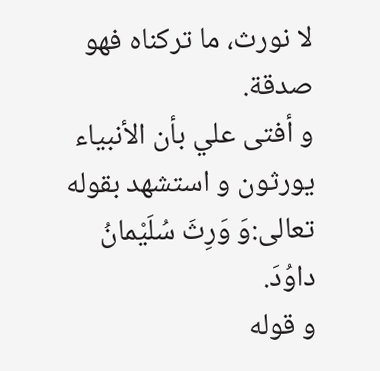لا نورث، ما تركناه فهو صدقة.
و أفتى علي بأن الأنبياء يورثون و استشهد بقوله تعالى:وَ وَرِثَ سُلَيْمانُ داوُدَ.
و قوله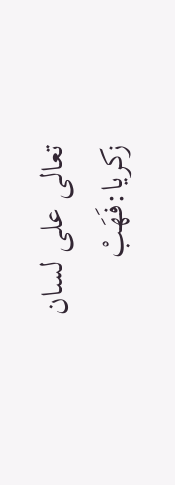تعالى على لسان زكريا:فَهَبْ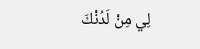لِي مِنْ لَدُنْكَ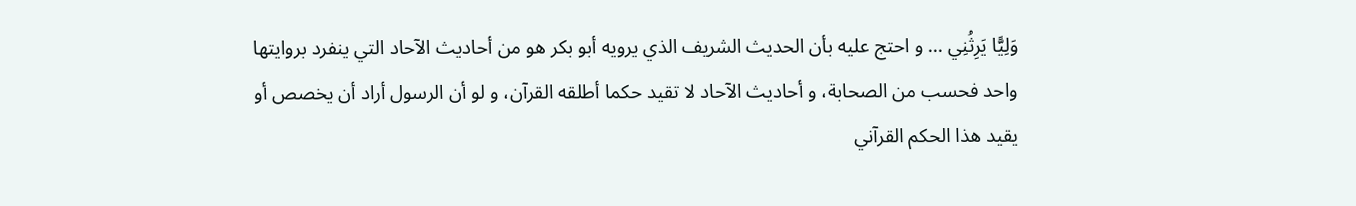وَلِيًّا يَرِثُنِي ... و احتج عليه بأن الحديث الشريف الذي يرويه أبو بكر هو من أحاديث الآحاد التي ينفرد بروايتها واحد فحسب من الصحابة، و أحاديث الآحاد لا تقيد حكما أطلقه القرآن، و لو أن الرسول أراد أن يخصص أو يقيد هذا الحكم القرآني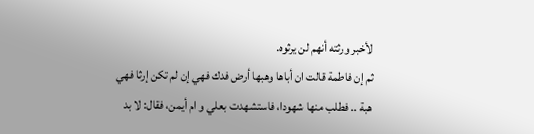لأخبر ورثته أنهم لن يرثوه.
ثم إن فاطمة قالت ان أباها وهبها أرض فدك فهي إن لم تكن إرثا فهي هبة .. فطلب منها شهودا، فاستشهدت بعلي و ام أيمن، فقال: لا بد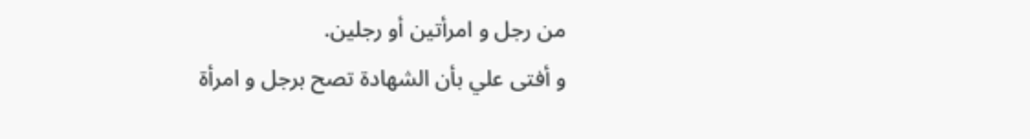من رجل و امرأتين أو رجلين.
و أفتى علي بأن الشهادة تصح برجل و امرأة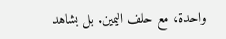واحدة، مع حلف اليمين. بل بشاهد